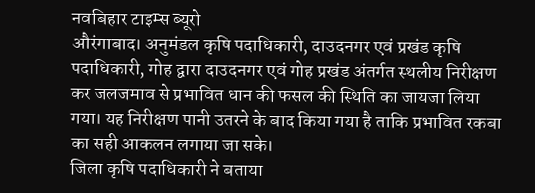नवबिहार टाइम्स ब्यूरो
औरंगाबाद। अनुमंडल कृषि पदाधिकारी, दाउदनगर एवं प्रखंड कृषि पदाधिकारी, गोह द्वारा दाउदनगर एवं गोह प्रखंड अंतर्गत स्थलीय निरीक्षण कर जलजमाव से प्रभावित धान की फसल की स्थिति का जायजा लिया गया। यह निरीक्षण पानी उतरने के बाद किया गया है ताकि प्रभावित रकबा का सही आकलन लगाया जा सके।
जिला कृषि पदाधिकारी ने बताया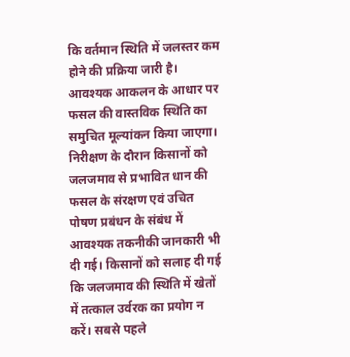कि वर्तमान स्थिति में जलस्तर कम होने की प्रक्रिया जारी है। आवश्यक आकलन के आधार पर फसल की वास्तविक स्थिति का समुचित मूल्यांकन किया जाएगा।
निरीक्षण के दौरान किसानों को जलजमाव से प्रभावित धान की फसल के संरक्षण एवं उचित पोषण प्रबंधन के संबंध में आवश्यक तकनीकी जानकारी भी दी गई। किसानों को सलाह दी गई कि जलजमाव की स्थिति में खेतों में तत्काल उर्वरक का प्रयोग न करें। सबसे पहले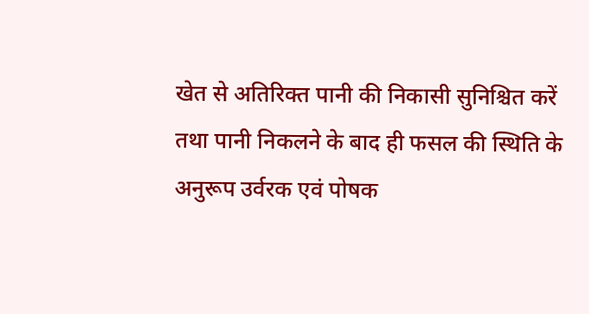खेत से अतिरिक्त पानी की निकासी सुनिश्चित करें तथा पानी निकलने के बाद ही फसल की स्थिति के अनुरूप उर्वरक एवं पोषक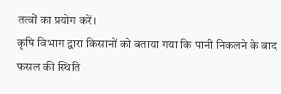तत्वों का प्रयोग करें।
कृषि विभाग द्वारा किसानों को बताया गया कि पानी निकलने के बाद फसल की स्थिति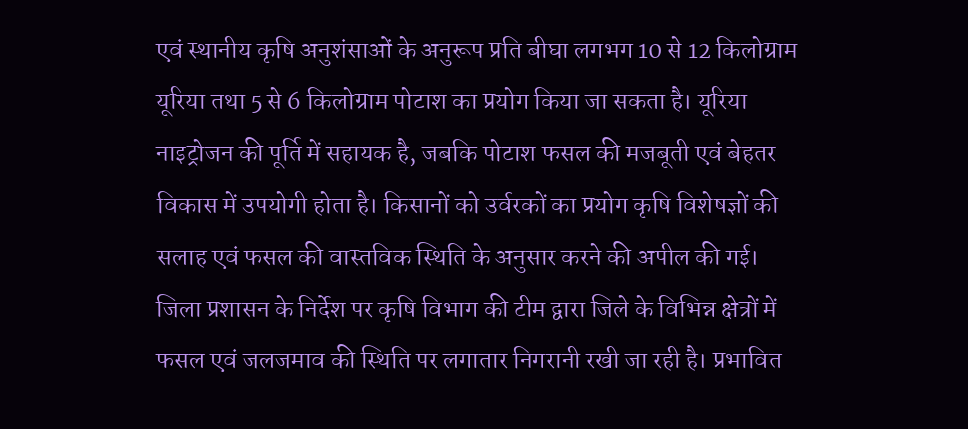एवं स्थानीय कृषि अनुशंसाओं के अनुरूप प्रति बीघा लगभग 10 से 12 किलोग्राम यूरिया तथा 5 से 6 किलोग्राम पोटाश का प्रयोग किया जा सकता है। यूरिया नाइट्रोजन की पूर्ति में सहायक है, जबकि पोटाश फसल की मजबूती एवं बेहतर विकास में उपयोगी होता है। किसानों को उर्वरकों का प्रयोग कृषि विशेषज्ञों की सलाह एवं फसल की वास्तविक स्थिति के अनुसार करने की अपील की गई।
जिला प्रशासन के निर्देश पर कृषि विभाग की टीम द्वारा जिले के विभिन्न क्षेत्रों में फसल एवं जलजमाव की स्थिति पर लगातार निगरानी रखी जा रही है। प्रभावित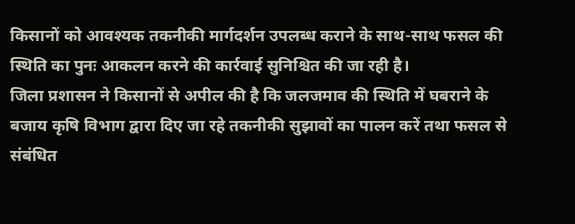किसानों को आवश्यक तकनीकी मार्गदर्शन उपलब्ध कराने के साथ-साथ फसल की स्थिति का पुनः आकलन करने की कार्रवाई सुनिश्चित की जा रही है।
जिला प्रशासन ने किसानों से अपील की है कि जलजमाव की स्थिति में घबराने के बजाय कृषि विभाग द्वारा दिए जा रहे तकनीकी सुझावों का पालन करें तथा फसल से संबंधित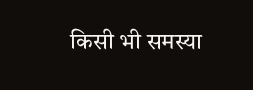किसी भी समस्या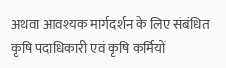अथवा आवश्यक मार्गदर्शन के लिए संबंधित कृषि पदाधिकारी एवं कृषि कर्मियों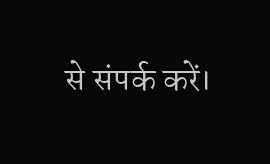से संपर्क करें।